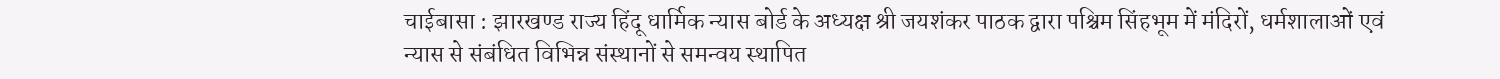चाईबासा : झारखण्ड राज्य हिंदू धार्मिक न्यास बोर्ड के अध्यक्ष श्री जयशंकर पाठक द्वारा पश्चिम सिंहभूम में मंदिरों, धर्मशालाओं एवं न्यास से संबंधित विभिन्न संस्थानों से समन्वय स्थापित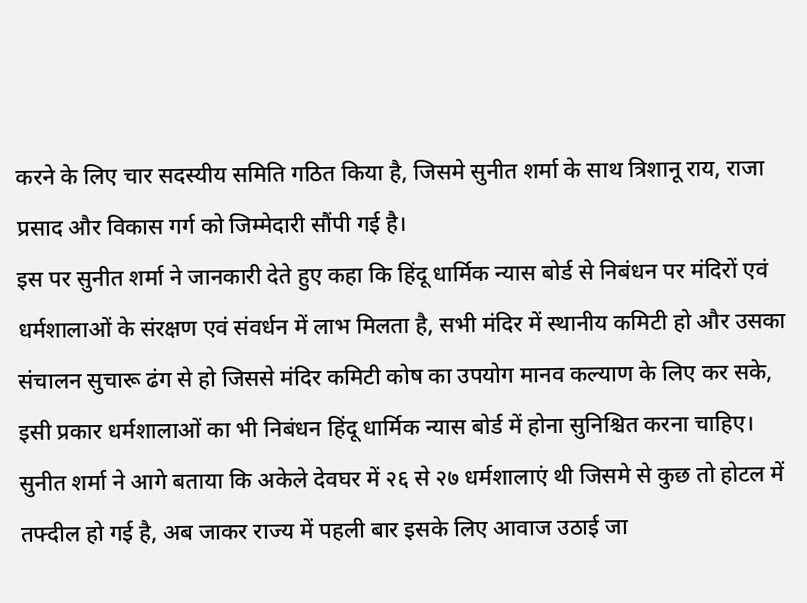करने के लिए चार सदस्यीय समिति गठित किया है, जिसमे सुनीत शर्मा के साथ त्रिशानू राय, राजा प्रसाद और विकास गर्ग को जिम्मेदारी सौंपी गई है।
इस पर सुनीत शर्मा ने जानकारी देते हुए कहा कि हिंदू धार्मिक न्यास बोर्ड से निबंधन पर मंदिरों एवं धर्मशालाओं के संरक्षण एवं संवर्धन में लाभ मिलता है, सभी मंदिर में स्थानीय कमिटी हो और उसका संचालन सुचारू ढंग से हो जिससे मंदिर कमिटी कोष का उपयोग मानव कल्याण के लिए कर सके, इसी प्रकार धर्मशालाओं का भी निबंधन हिंदू धार्मिक न्यास बोर्ड में होना सुनिश्चित करना चाहिए।
सुनीत शर्मा ने आगे बताया कि अकेले देवघर में २६ से २७ धर्मशालाएं थी जिसमे से कुछ तो होटल में तफ्दील हो गई है, अब जाकर राज्य में पहली बार इसके लिए आवाज उठाई जा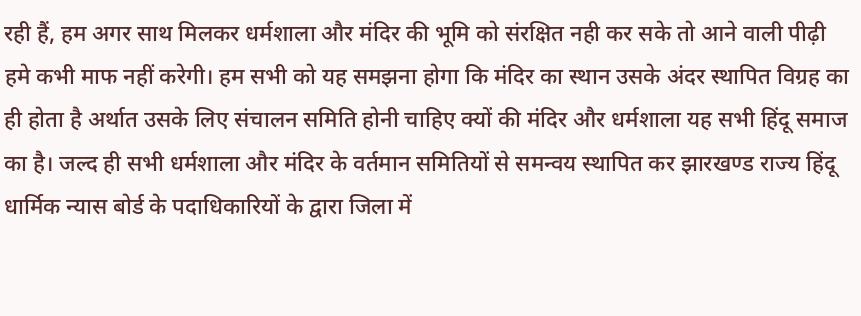रही हैं, हम अगर साथ मिलकर धर्मशाला और मंदिर की भूमि को संरक्षित नही कर सके तो आने वाली पीढ़ी हमे कभी माफ नहीं करेगी। हम सभी को यह समझना होगा कि मंदिर का स्थान उसके अंदर स्थापित विग्रह का ही होता है अर्थात उसके लिए संचालन समिति होनी चाहिए क्यों की मंदिर और धर्मशाला यह सभी हिंदू समाज का है। जल्द ही सभी धर्मशाला और मंदिर के वर्तमान समितियों से समन्वय स्थापित कर झारखण्ड राज्य हिंदू धार्मिक न्यास बोर्ड के पदाधिकारियों के द्वारा जिला में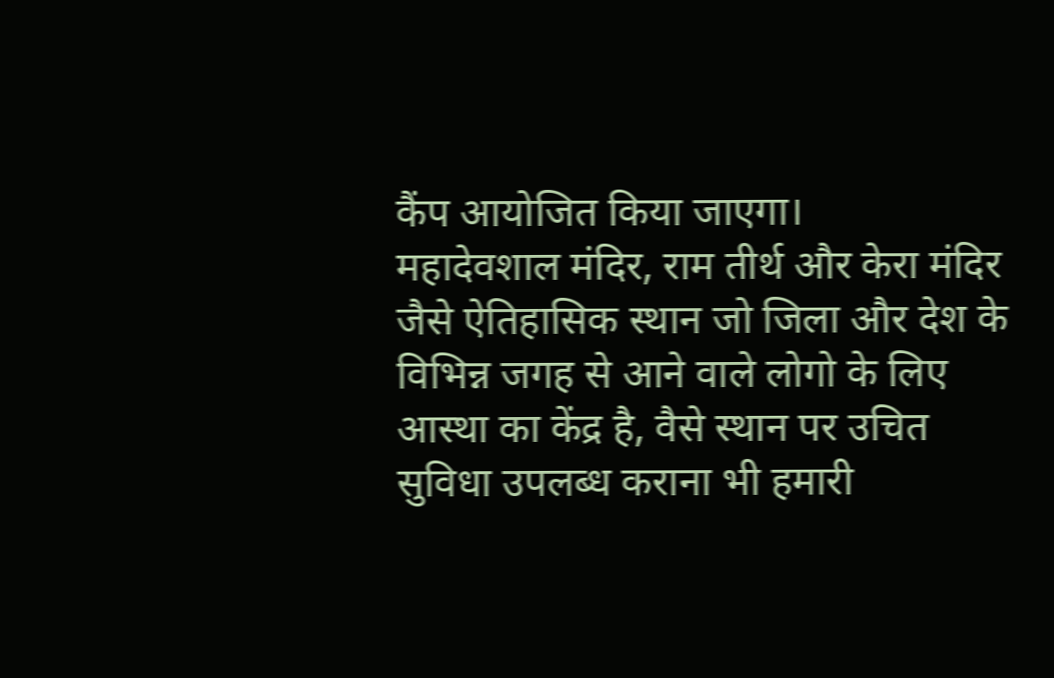कैंप आयोजित किया जाएगा।
महादेवशाल मंदिर, राम तीर्थ और केरा मंदिर जैसे ऐतिहासिक स्थान जो जिला और देश के विभिन्न जगह से आने वाले लोगो के लिए आस्था का केंद्र है, वैसे स्थान पर उचित सुविधा उपलब्ध कराना भी हमारी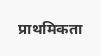प्राथमिकता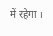में रहेगा ।